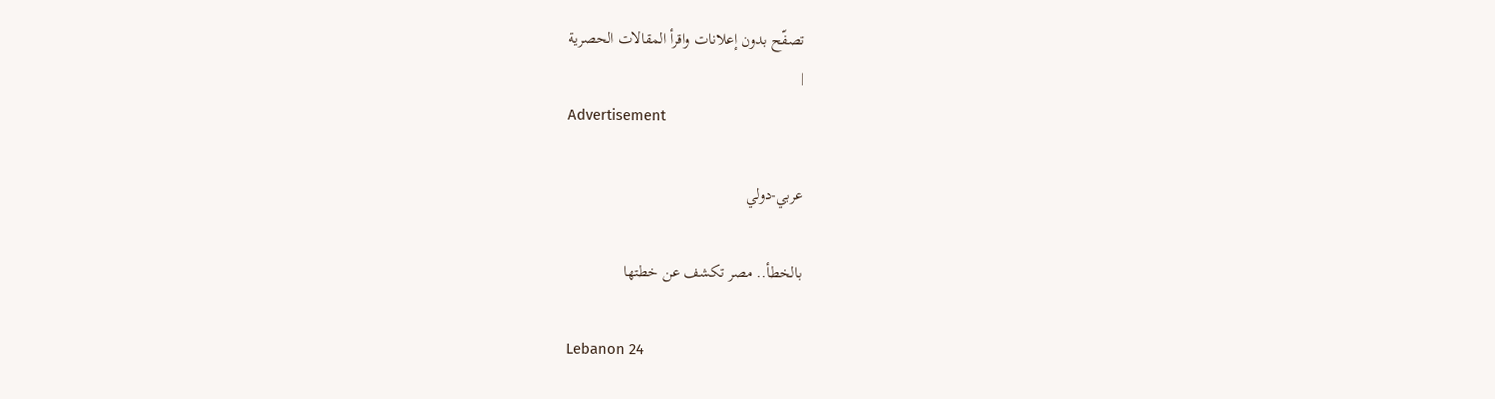تصفّح بدون إعلانات واقرأ المقالات الحصرية
|
Advertisement

عربي-دولي

بالخطأ.. مصر تكشف عن خطتها

Lebanon 24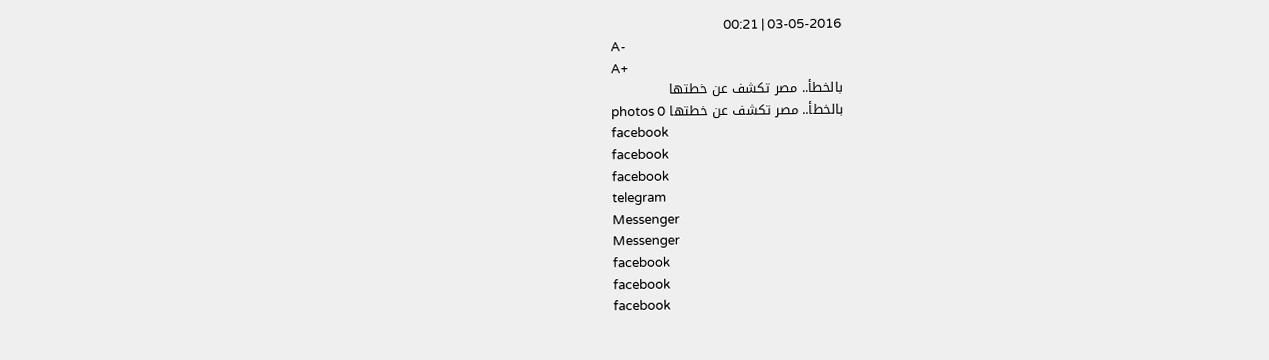03-05-2016 | 00:21
A-
A+
بالخطأ.. مصر تكشف عن خطتها
بالخطأ.. مصر تكشف عن خطتها photos 0
facebook
facebook
facebook
telegram
Messenger
Messenger
facebook
facebook
facebook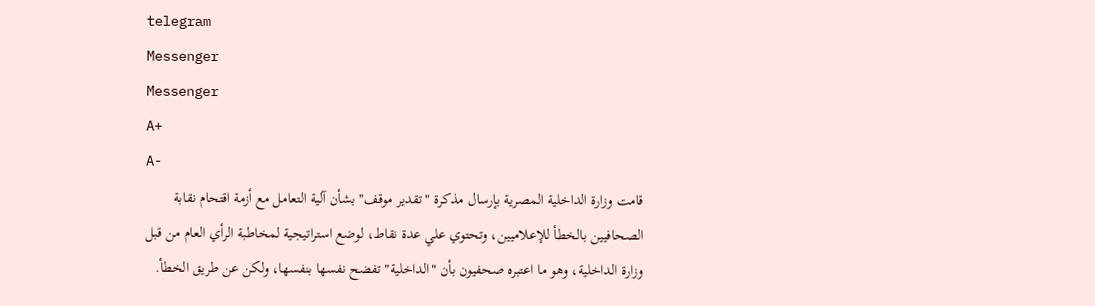telegram
Messenger
Messenger
A+
A-
قامت وزارة الداخلية المصرية بإرسال مذكرة "تقدير موقف" بشأن آلية التعامل مع أزمة اقتحام نقابة الصحافيين بالخطأ للإعلاميين، وتحتوي علي عدة نقاط، لوضع استراتيجية لمخاطبة الرأي العام من قبل وزارة الداخلية، وهو ما اعتبره صحفيون بأن "الداخلية" تفضح نفسها بنفسها، ولكن عن طريق الخطأ.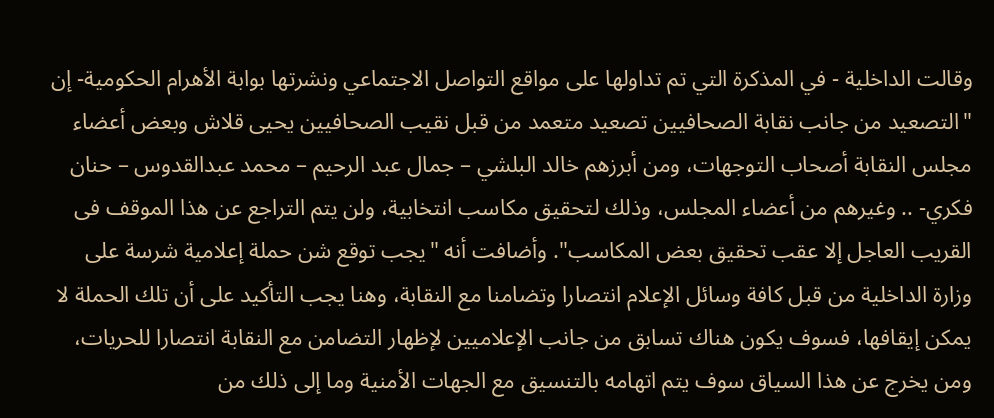وقالت الداخلية - في المذكرة التي تم تداولها على مواقع التواصل الاجتماعي ونشرتها بوابة الأهرام الحكومية- إن "التصعيد من جانب نقابة الصحافيين تصعيد متعمد من قبل نقيب الصحافيين يحيى قلاش وبعض أعضاء مجلس النقابة أصحاب التوجهات، ومن أبرزهم خالد البلشي – جمال عبد الرحيم – محمد عبدالقدوس – حنان فكري- .. وغيرهم من أعضاء المجلس، وذلك لتحقيق مكاسب انتخابية، ولن يتم التراجع عن هذا الموقف فى القريب العاجل إلا عقب تحقيق بعض المكاسب". وأضافت أنه "يجب توقع شن حملة إعلامية شرسة على وزارة الداخلية من قبل كافة وسائل الإعلام انتصارا وتضامنا مع النقابة، وهنا يجب التأكيد على أن تلك الحملة لا يمكن إيقافها، فسوف يكون هناك تسابق من جانب الإعلاميين لإظهار التضامن مع النقابة انتصارا للحريات، ومن يخرج عن هذا السياق سوف يتم اتهامه بالتنسيق مع الجهات الأمنية وما إلى ذلك من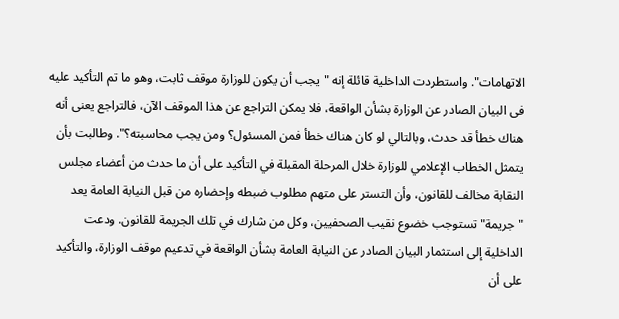الاتهامات". واستطردت الداخلية قائلة إنه "يجب أن يكون للوزارة موقف ثابت، وهو ما تم التأكيد عليه فى البيان الصادر عن الوزارة بشأن الواقعة، فلا يمكن التراجع عن هذا الموقف الآن، فالتراجع يعنى أنه هناك خطأ قد حدث، وبالتالي لو كان هناك خطأ فمن المسئول؟ ومن يجب محاسبته؟". وطالبت بأن يتمثل الخطاب الإعلامي للوزارة خلال المرحلة المقبلة في التأكيد على أن ما حدث من أعضاء مجلس النقابة مخالف للقانون، وأن التستر على متهم مطلوب ضبطه وإحضاره من قبل النيابة العامة يعد "جريمة" تستوجب خضوع نقيب الصحفيين، وكل من شارك في تلك الجريمة للقانون. ودعت الداخلية إلى استثمار البيان الصادر عن النيابة العامة بشأن الواقعة في تدعيم موقف الوزارة، والتأكيد على أن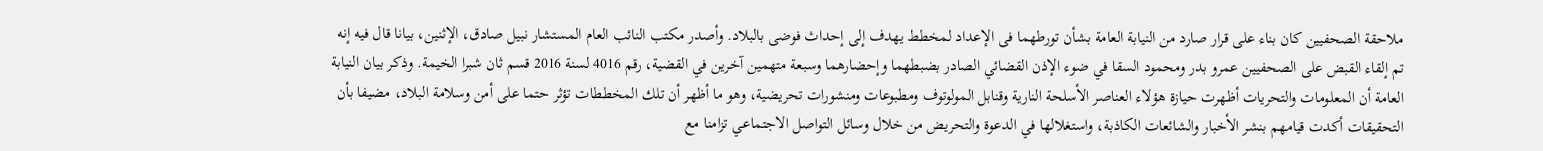ملاحقة الصحفيين كان بناء على قرار صارد من النيابة العامة بشأن تورطهما فى الإعداد لمخطط يهدف إلى إحداث فوضى بالبلاد. وأصدر مكتب النائب العام المستشار نبيل صادق، الإثنين، بيانا قال فيه إنه تم إلقاء القبض على الصحفيين عمرو بدر ومحمود السقا في ضوء الإذن القضائي الصادر بضبطهما وإحضارهما وسبعة متهمين آخرين في القضية، رقم 4016 لسنة 2016 قسم ثان شبرا الخيمة. وذكر بيان النيابة العامة أن المعلومات والتحريات أظهرت حيازة هؤلاء العناصر الأسلحة النارية وقنابل المولوتوف ومطبوعات ومنشورات تحريضية، وهو ما أظهر أن تلك المخططات تؤثر حتما على أمن وسلامة البلاد، مضيفا بأن التحقيقات أكدت قيامهم بنشر الأخبار والشائعات الكاذبة، واستغلالها في الدعوة والتحريض من خلال وسائل التواصل الاجتماعي تزامنا مع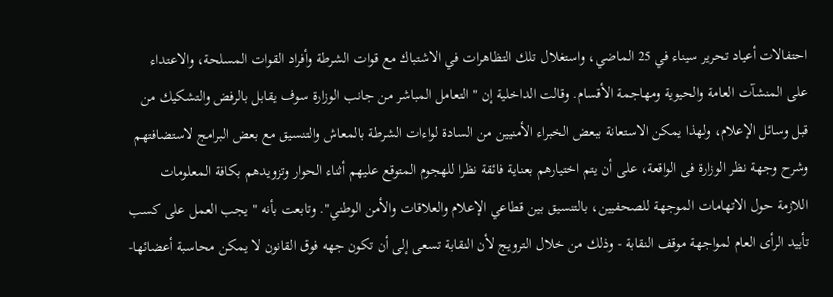احتفالات أعياد تحرير سيناء في 25 الماضي، واستغلال تلك التظاهرات في الاشتباك مع قوات الشرطة وأفراد القوات المسلحة، والاعتداء على المنشآت العامة والحيوية ومهاجمة الأقسام. وقالت الداخلية إن " التعامل المباشر من جانب الوزارة سوف يقابل بالرفض والتشكيك من قبل وسائل الإعلام، ولهذا يمكن الاستعانة ببعض الخبراء الأمنيين من السادة لواءات الشرطة بالمعاش والتنسيق مع بعض البرامج لاستضافتهم وشرح وجهة نظر الوزارة فى الواقعة، على أن يتم اختيارهم بعناية فائقة نظرا للهجوم المتوقع عليهم أثناء الحوار وتزويدهم بكافة المعلومات اللازمة حول الاتهامات الموجهة للصحفيين، بالتنسيق بين قطاعي الإعلام والعلاقات والأمن الوطني". وتابعت بأنه " يجب العمل على كسب تأييد الرأى العام لمواجهة موقف النقابة - وذلك من خلال الترويج لأن النقابة تسعى إلى أن تكون جهه فوق القانون لا يمكن محاسبة أعضائها-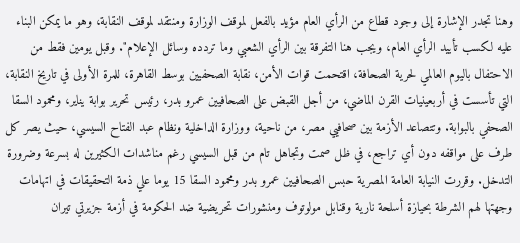وهنا تجدر الإشارة إلى وجود قطاع من الرأي العام مؤيد بالفعل لموقف الوزارة ومنتقد لموقف النقابة، وهو ما يمكن البناء عليه لكسب تأييد الرأي العام، ويجب هنا التفرقة بين الرأي الشعبي وما تردده وسائل الإعلام". وقبل يومين فقط من الاحتفال باليوم العالمي لحرية الصحافة، اقتحمت قوات الأمن، نقابة الصحفيين بوسط القاهرة، للمرة الأولى في تاريخ النقابة، التي تأسست في أربعينيات القرن الماضي، من أجل القبض على الصحافيين عمرو بدر، رئيس تحرير بوابة يناير، ومحمود السقا الصحفي بالبوابة. وتتصاعد الأزمة بين صحافيي مصر، من ناحية، ووزارة الداخلية ونظام عبد الفتاح السيسي، حيث يصر كل طرف على مواقفه دون أي تراجع، في ظل صمت وتجاهل تام من قبل السيسي رغم مناشدات الكثيرين له بسرعة وضرورة التدخل. وقررت النيابة العامة المصرية حبس الصحافيين عمرو بدر ومحمود السقا 15 يوما علي ذمة التحقيقات في اتهامات وجهتها لهم الشرطة بحيازة أسلحة نارية وقنابل مولوتوف ومنشورات تحريضية ضد الحكومة في أزمة جزيرتي تيران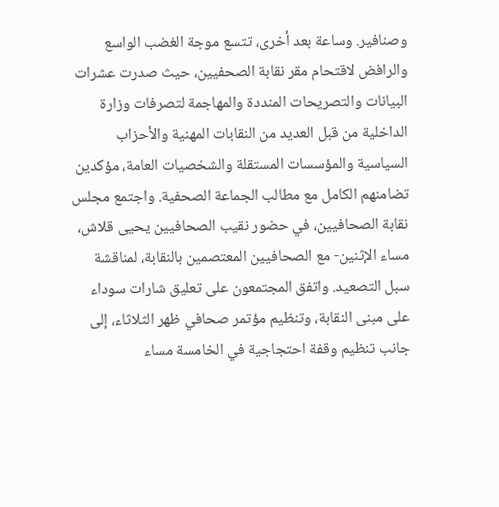وصنافير. وساعة بعد أخرى، تتسع موجة الغضب الواسع والرافض لاقتحام مقر نقابة الصحفيين، حيث صدرت عشرات البيانات والتصريحات المنددة والمهاجمة لتصرفات وزارة الداخلية من قبل العديد من النقابات المهنية والأحزاب السياسية والمؤسسات المستقلة والشخصيات العامة، مؤكدين تضامنهم الكامل مع مطالب الجماعة الصحفية. واجتمع مجلس نقابة الصحافيين، في حضور نقيب الصحافيين يحيى قلاش، مساء الإثنين- مع الصحافيين المعتصمين بالنقابة، لمناقشة سبل التصعيد. واتفق المجتمعون على تعليق شارات سوداء على مبنى النقابة، وتنظيم مؤتمر صحافي ظهر الثلاثاء، إلى جانب تنظيم وقفة احتجاجية في الخامسة مساء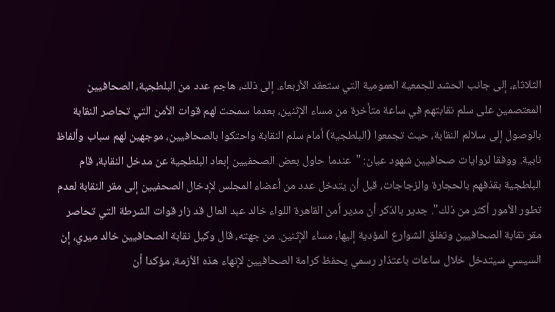الثلاثاء، إلى جانب الحشد للجمعية العمومية التي ستعقد الأربعاء. إلى ذلك، هاجم عدد من البلطجية، الصحافيين المعتصمين على سلم نقابتهم في ساعة متأخرة من مساء الإثنين، بعدما سمحت لهم قوات الأمن التي تحاصر النقابة بالوصول إلى سلالم النقابة، حيث تجمعوا (البلطجية) أمام سلم النقابة واحتكوا بالصحافيين، موجهين لهم سباب وألفاظ نابية. ووفقا لروايات صحافيين شهود عيان: "عندما حاول بعض الصحفيين إبعاد البلطجية عن مدخل النقابة، قام البلطجية بقذفهم بالحجارة والزجاجات، قبل أن يتدخل عدد من أعضاء المجلس لإدخال الصحفيين إلى مقر النقابة لعدم تطور الأمور أكثر من ذلك". جدير بالذكر أن مدير أمن القاهرة اللواء خالد عبد العال قد زار قوات الشرطة التي تحاصر مقر نقابة الصحافيين وتغلق الشوارع المؤدية إليها، مساء الإثنين. من جهته، قال وكيل نقابة الصحافيين خالد ميري، إن السيسي سيتدخل خلال ساعات باعتذار رسمي يحفظ كرامة الصحافيين لإنهاء هذه الأزمة، مؤكدا أن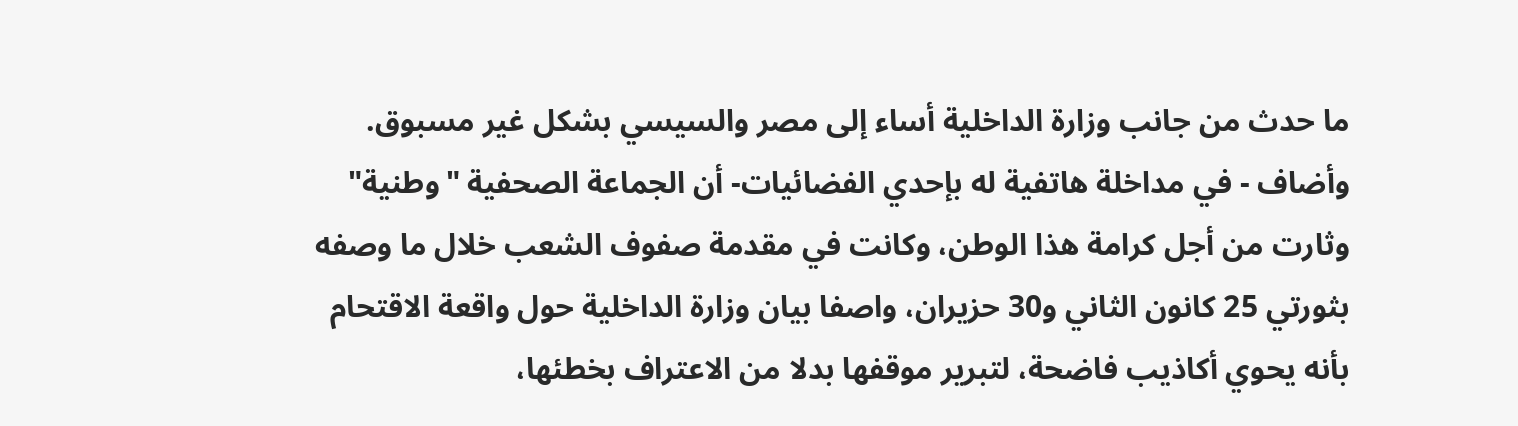ما حدث من جانب وزارة الداخلية أساء إلى مصر والسيسي بشكل غير مسبوق. وأضاف - في مداخلة هاتفية له بإحدي الفضائيات- أن الجماعة الصحفية "وطنية" وثارت من أجل كرامة هذا الوطن، وكانت في مقدمة صفوف الشعب خلال ما وصفه بثورتي 25 كانون الثاني و30 حزيران، واصفا بيان وزارة الداخلية حول واقعة الاقتحام بأنه يحوي أكاذيب فاضحة، لتبرير موقفها بدلا من الاعتراف بخطئها،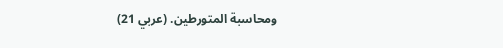ومحاسبة المتورطين. (عربي 21)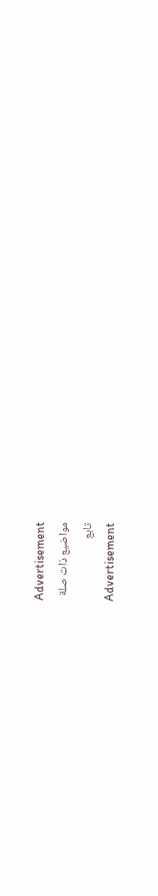Advertisement
مواضيع ذات صلة
تابع
Advertisement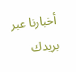أخبارنا عبر بريدك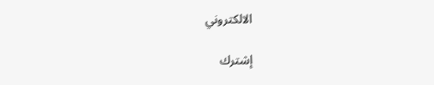الالكتروني

إشترك